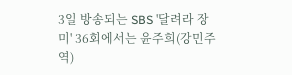3일 방송되는 SBS '달려라 장미' 36회에서는 윤주희(강민주 역)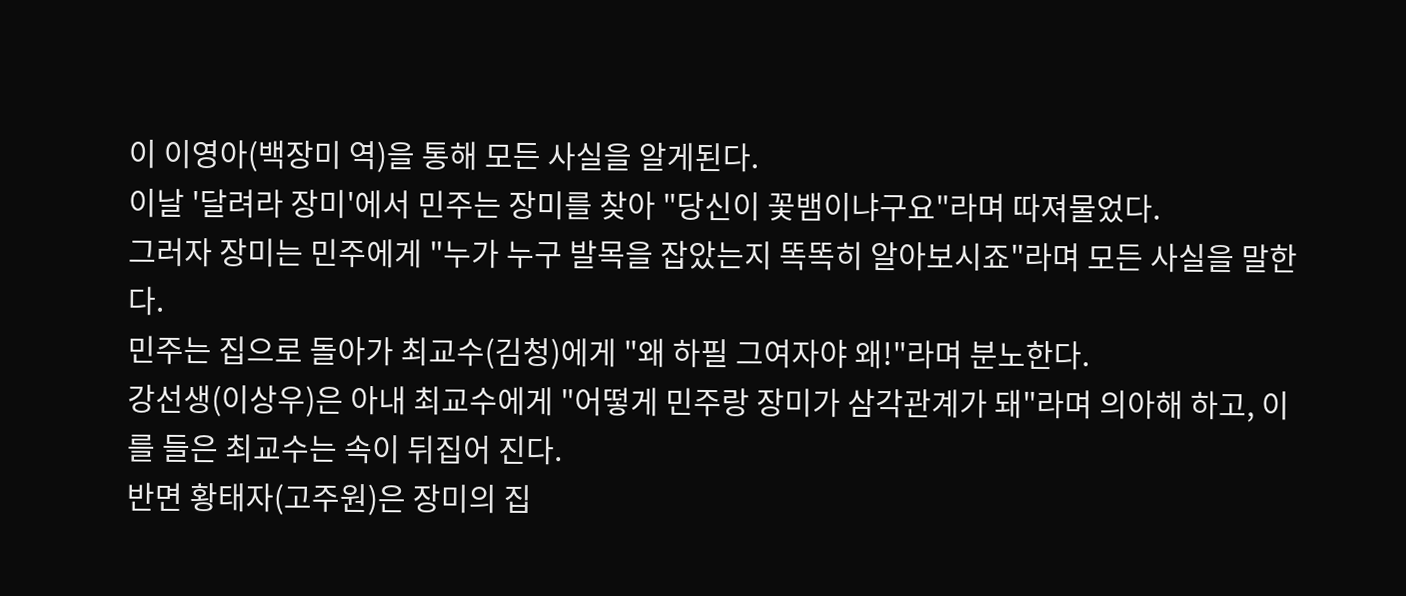이 이영아(백장미 역)을 통해 모든 사실을 알게된다.
이날 '달려라 장미'에서 민주는 장미를 찾아 "당신이 꽃뱀이냐구요"라며 따져물었다.
그러자 장미는 민주에게 "누가 누구 발목을 잡았는지 똑똑히 알아보시죠"라며 모든 사실을 말한다.
민주는 집으로 돌아가 최교수(김청)에게 "왜 하필 그여자야 왜!"라며 분노한다.
강선생(이상우)은 아내 최교수에게 "어떻게 민주랑 장미가 삼각관계가 돼"라며 의아해 하고, 이를 들은 최교수는 속이 뒤집어 진다.
반면 황태자(고주원)은 장미의 집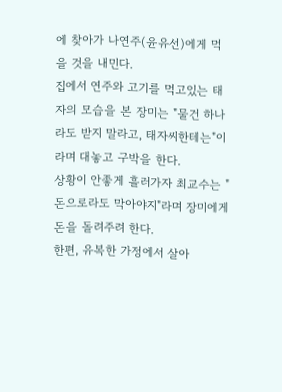에 찾아가 나연주(윤유선)에게 먹을 것을 내민다.
집에서 연주와 고기를 먹고있는 태자의 모습을 본 장미는 "물건 하나라도 받지 말라고, 태자씨한테는"이라며 대놓고 구박을 한다.
상황이 안좋게 흘러가자 최교수는 "돈으로라도 막아야지"라며 장미에게 돈을 돌려주려 한다.
한편, 유복한 가정에서 살아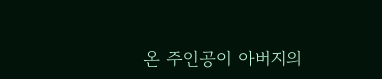온 주인공이 아버지의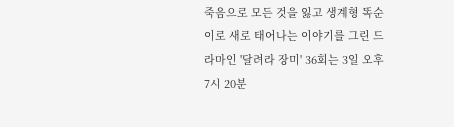죽음으로 모든 것을 잃고 생계형 똑순이로 새로 태어나는 이야기를 그린 드라마인 '달려라 장미' 36회는 3일 오후 7시 20분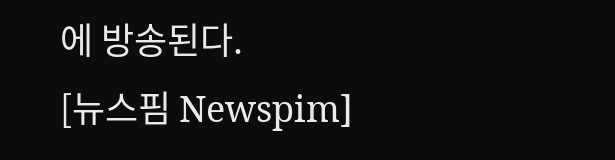에 방송된다.
[뉴스핌 Newspim]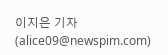이지은 기자(alice09@newspim.com)